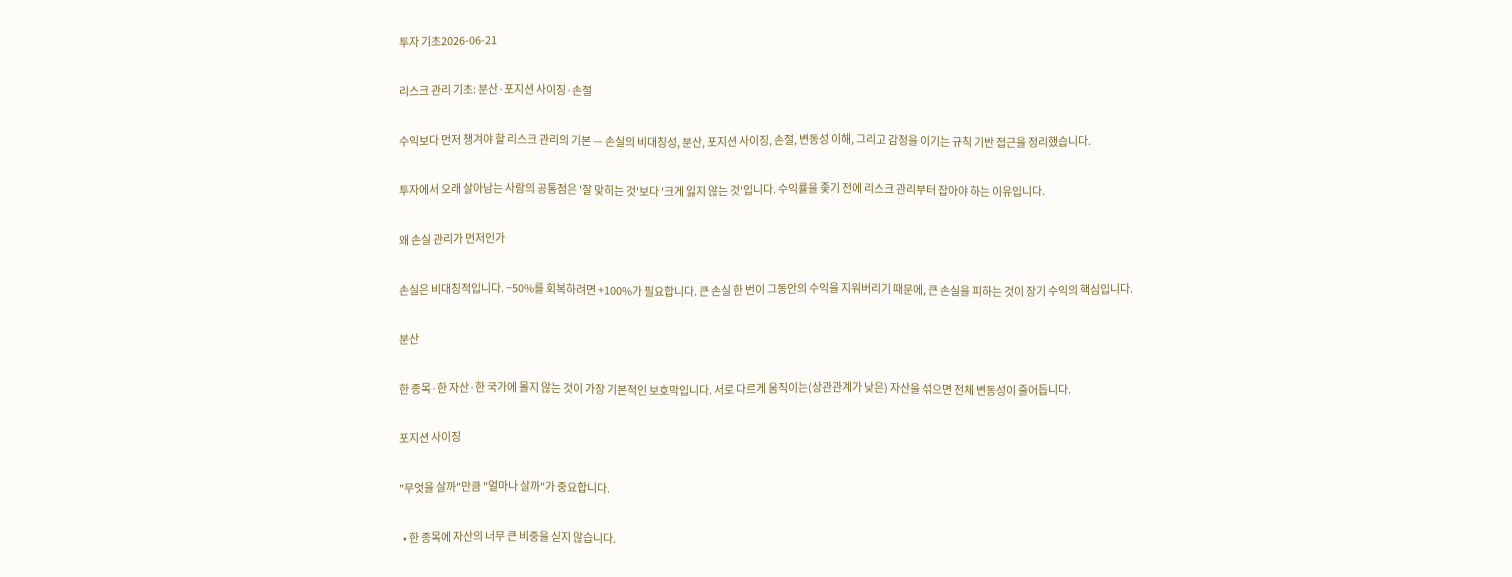투자 기초2026-06-21

리스크 관리 기초: 분산·포지션 사이징·손절

수익보다 먼저 챙겨야 할 리스크 관리의 기본 — 손실의 비대칭성, 분산, 포지션 사이징, 손절, 변동성 이해, 그리고 감정을 이기는 규칙 기반 접근을 정리했습니다.

투자에서 오래 살아남는 사람의 공통점은 '잘 맞히는 것'보다 '크게 잃지 않는 것'입니다. 수익률을 좇기 전에 리스크 관리부터 잡아야 하는 이유입니다.

왜 손실 관리가 먼저인가

손실은 비대칭적입니다. −50%를 회복하려면 +100%가 필요합니다. 큰 손실 한 번이 그동안의 수익을 지워버리기 때문에, 큰 손실을 피하는 것이 장기 수익의 핵심입니다.

분산

한 종목·한 자산·한 국가에 몰지 않는 것이 가장 기본적인 보호막입니다. 서로 다르게 움직이는(상관관계가 낮은) 자산을 섞으면 전체 변동성이 줄어듭니다.

포지션 사이징

"무엇을 살까"만큼 "얼마나 살까"가 중요합니다.

  • 한 종목에 자산의 너무 큰 비중을 싣지 않습니다.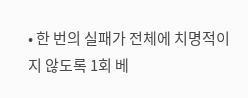• 한 번의 실패가 전체에 치명적이지 않도록 1회 베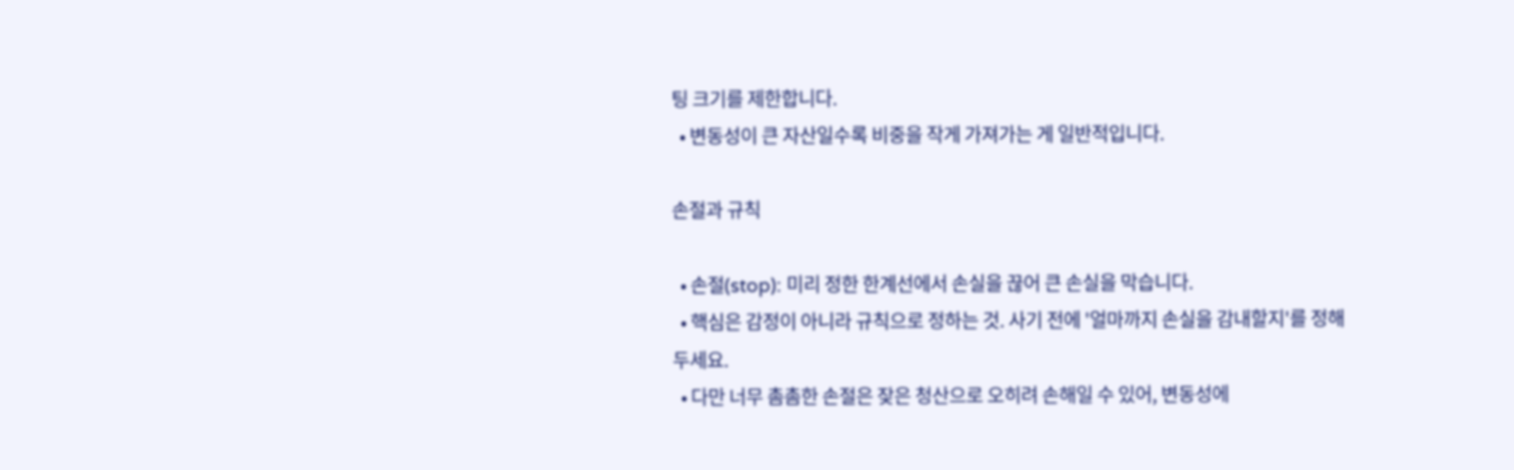팅 크기를 제한합니다.
  • 변동성이 큰 자산일수록 비중을 작게 가져가는 게 일반적입니다.

손절과 규칙

  • 손절(stop): 미리 정한 한계선에서 손실을 끊어 큰 손실을 막습니다.
  • 핵심은 감정이 아니라 규칙으로 정하는 것. 사기 전에 '얼마까지 손실을 감내할지'를 정해두세요.
  • 다만 너무 촘촘한 손절은 잦은 청산으로 오히려 손해일 수 있어, 변동성에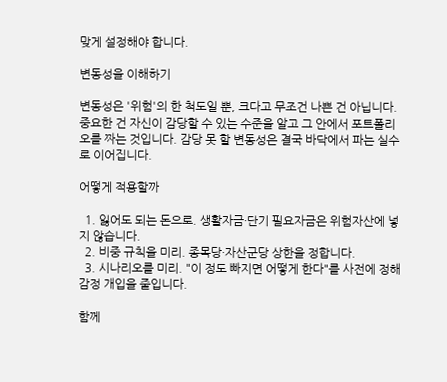맞게 설정해야 합니다.

변동성을 이해하기

변동성은 '위험'의 한 척도일 뿐, 크다고 무조건 나쁜 건 아닙니다. 중요한 건 자신이 감당할 수 있는 수준을 알고 그 안에서 포트폴리오를 짜는 것입니다. 감당 못 할 변동성은 결국 바닥에서 파는 실수로 이어집니다.

어떻게 적용할까

  1. 잃어도 되는 돈으로. 생활자금·단기 필요자금은 위험자산에 넣지 않습니다.
  2. 비중 규칙을 미리. 종목당·자산군당 상한을 정합니다.
  3. 시나리오를 미리. "이 정도 빠지면 어떻게 한다"를 사전에 정해 감정 개입을 줄입니다.

함께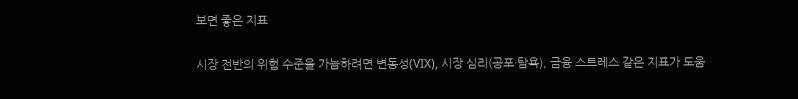보면 좋은 지표

시장 전반의 위험 수준을 가늠하려면 변동성(VIX), 시장 심리(공포·탐욕), 금융 스트레스 같은 지표가 도움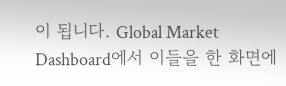이 됩니다. Global Market Dashboard에서 이들을 한 화면에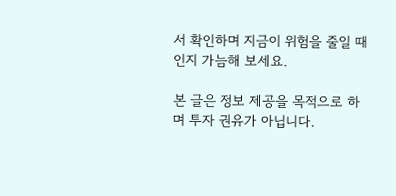서 확인하며 지금이 위험을 줄일 때인지 가늠해 보세요.

본 글은 정보 제공을 목적으로 하며 투자 권유가 아닙니다.